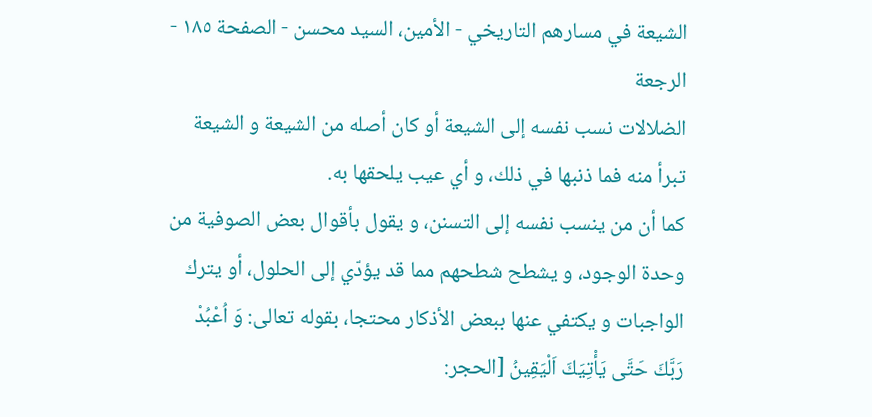الشيعة في مسارهم التاريخي - الأمين، السيد محسن - الصفحة ١٨٥ - الرجعة
الضلالات نسب نفسه إلى الشيعة أو كان أصله من الشيعة و الشيعة تبرأ منه فما ذنبها في ذلك، و أي عيب يلحقها به.
كما أن من ينسب نفسه إلى التسنن، و يقول بأقوال بعض الصوفية من وحدة الوجود، و يشطح شطحهم مما قد يؤدّي إلى الحلول، أو يترك الواجبات و يكتفي عنها ببعض الأذكار محتجا، بقوله تعالى: وَ اُعْبُدْ رَبَّكَ حَتَّى يَأْتِيَكَ اَلْيَقِينُ [الحجر: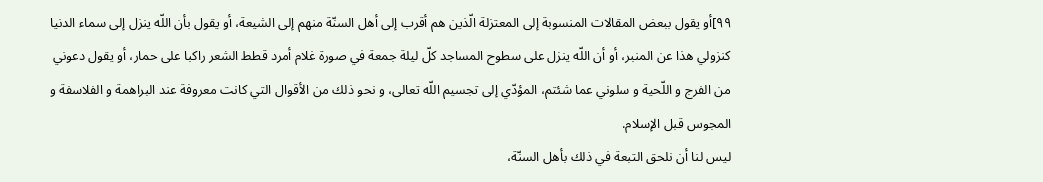٩٩]أو يقول ببعض المقالات المنسوبة إلى المعتزلة الّذين هم أقرب إلى أهل السنّة منهم إلى الشيعة، أو يقول بأن اللّه ينزل إلى سماء الدنيا كنزولي هذا عن المنبر، أو أن اللّه ينزل على سطوح المساجد كلّ ليلة جمعة في صورة غلام أمرد قطط الشعر راكبا على حمار، أو يقول دعوني من الفرج و اللّحية و سلوني عما شئتم، المؤدّي إلى تجسيم اللّه تعالى، و نحو ذلك من الأقوال التي كانت معروفة عند البراهمة و الفلاسفة و المجوس قبل الإسلام.
ليس لنا أن نلحق التبعة في ذلك بأهل السنّة،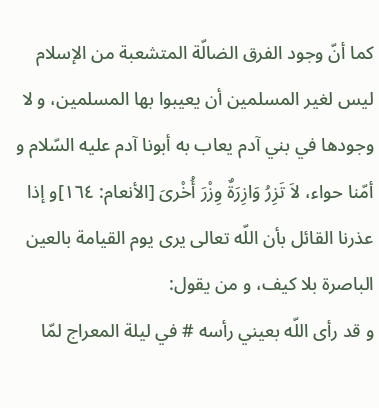كما أنّ وجود الفرق الضالّة المتشعبة من الإسلام ليس لغير المسلمين أن يعيبوا بها المسلمين، و لا وجودها في بني آدم يعاب به أبونا آدم عليه السّلام و أمّنا حواء، لاَ تَزِرُ وَازِرَةٌ وِزْرَ أُخْرىَ [الأنعام: ١٦٤]و إذا عذرنا القائل بأن اللّه تعالى يرى يوم القيامة بالعين الباصرة بلا كيف، و من يقول:
و قد رأى اللّه بعيني رأسه # في ليلة المعراج لمّا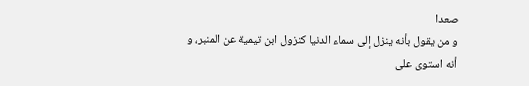صعدا
و من يقول بأنه ينزل إلى سماء الدنيا كنزول ابن تيمية عن المنبر، و أنه استوى على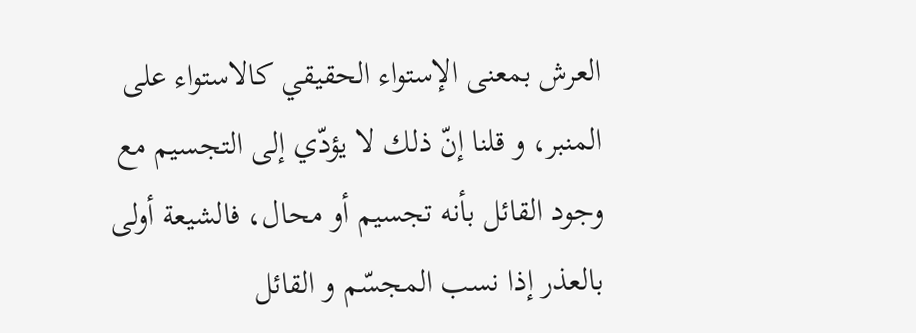العرش بمعنى الإستواء الحقيقي كالاستواء على المنبر، و قلنا إنّ ذلك لا يؤدّي إلى التجسيم مع وجود القائل بأنه تجسيم أو محال، فالشيعة أولى بالعذر إذا نسب المجسّم و القائل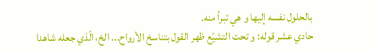بالحلول نفسه إليها و هي تبرأ منه.
حادي عشر قوله: و تحت التشيّع ظهر القول بتناسخ الأرواح... الخ، الّذي جعله شاهدا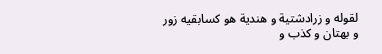لقوله و زرادشتية و هندية هو كسابقيه زور و بهتان و كذب و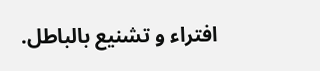افتراء و تشنيع بالباطل.